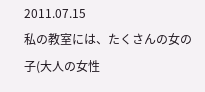2011.07.15
私の教室には、たくさんの女の子(大人の女性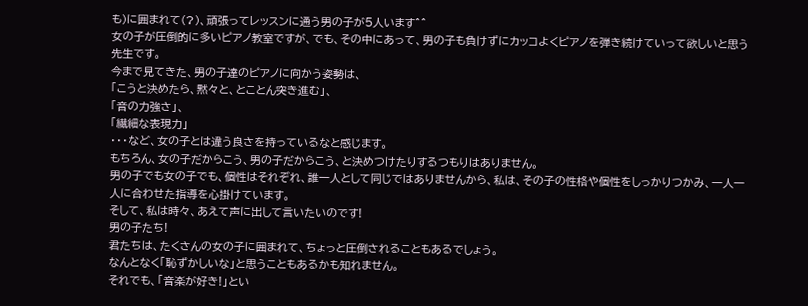も)に囲まれて(?)、頑張ってレッスンに通う男の子が5人います^^
女の子が圧倒的に多いピアノ教室ですが、でも、その中にあって、男の子も負けずにカッコよくピアノを弾き続けていって欲しいと思う先生です。
今まで見てきた、男の子達のピアノに向かう姿勢は、
「こうと決めたら、黙々と、とことん突き進む」、
「音の力強さ」、
「繊細な表現力」
・・・など、女の子とは違う良さを持っているなと感じます。
もちろん、女の子だからこう、男の子だからこう、と決めつけたりするつもりはありません。
男の子でも女の子でも、個性はそれぞれ、誰一人として同じではありませんから、私は、その子の性格や個性をしっかりつかみ、一人一人に合わせた指導を心掛けています。
そして、私は時々、あえて声に出して言いたいのです!
男の子たち!
君たちは、たくさんの女の子に囲まれて、ちょっと圧倒されることもあるでしょう。
なんとなく「恥ずかしいな」と思うこともあるかも知れません。
それでも、「音楽が好き!」とい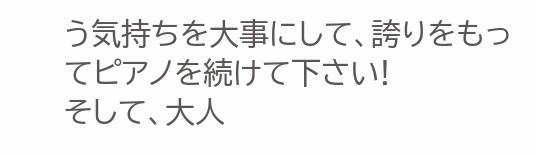う気持ちを大事にして、誇りをもってピアノを続けて下さい!
そして、大人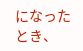になったとき、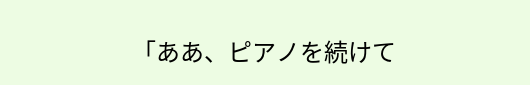「ああ、ピアノを続けて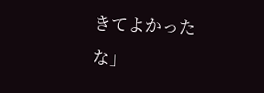きてよかったな」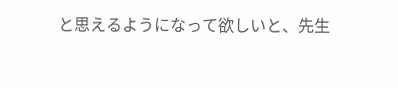と思えるようになって欲しいと、先生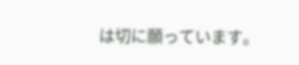は切に願っています。